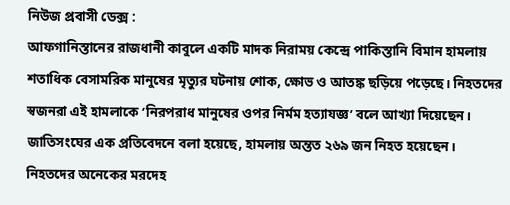নিউজ প্রবাসী ডেক্স :
আফগানিস্তানের রাজধানী কাবুলে একটি মাদক নিরাময় কেন্দ্রে পাকিস্তানি বিমান হামলায় শতাধিক বেসামরিক মানুষের মৃত্যুর ঘটনায় শোক, ক্ষোভ ও আতঙ্ক ছড়িয়ে পড়েছে। নিহতদের স্বজনরা এই হামলাকে ‘নিরপরাধ মানুষের ওপর নির্মম হত্যাযজ্ঞ’ বলে আখ্যা দিয়েছেন।
জাতিসংঘের এক প্রতিবেদনে বলা হয়েছে, হামলায় অন্তত ২৬৯ জন নিহত হয়েছেন। নিহতদের অনেকের মরদেহ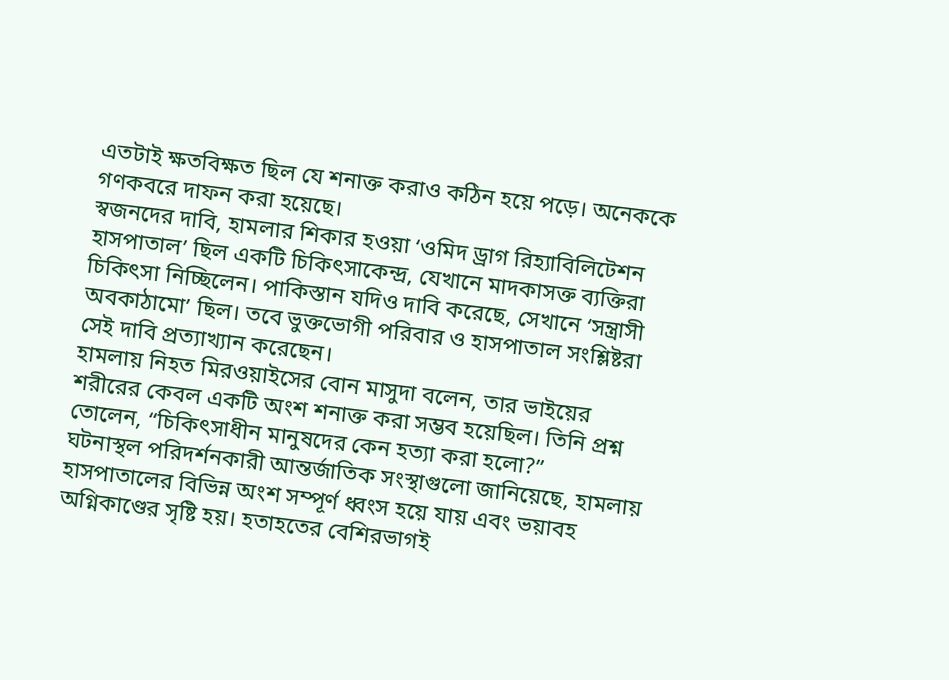এতটাই ক্ষতবিক্ষত ছিল যে শনাক্ত করাও কঠিন হয়ে পড়ে। অনেককে গণকবরে দাফন করা হয়েছে।
স্বজনদের দাবি, হামলার শিকার হওয়া ‘ওমিদ ড্রাগ রিহ্যাবিলিটেশন হাসপাতাল’ ছিল একটি চিকিৎসাকেন্দ্র, যেখানে মাদকাসক্ত ব্যক্তিরা চিকিৎসা নিচ্ছিলেন। পাকিস্তান যদিও দাবি করেছে, সেখানে ‘সন্ত্রাসী অবকাঠামো’ ছিল। তবে ভুক্তভোগী পরিবার ও হাসপাতাল সংশ্লিষ্টরা সেই দাবি প্রত্যাখ্যান করেছেন।
হামলায় নিহত মিরওয়াইসের বোন মাসুদা বলেন, তার ভাইয়ের শরীরের কেবল একটি অংশ শনাক্ত করা সম্ভব হয়েছিল। তিনি প্রশ্ন তোলেন, “চিকিৎসাধীন মানুষদের কেন হত্যা করা হলো?”
ঘটনাস্থল পরিদর্শনকারী আন্তর্জাতিক সংস্থাগুলো জানিয়েছে, হামলায় হাসপাতালের বিভিন্ন অংশ সম্পূর্ণ ধ্বংস হয়ে যায় এবং ভয়াবহ অগ্নিকাণ্ডের সৃষ্টি হয়। হতাহতের বেশিরভাগই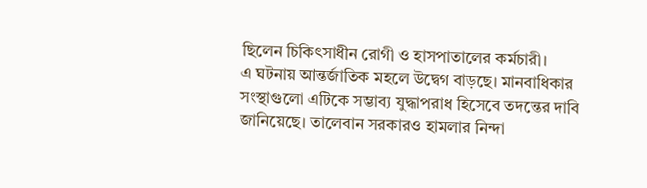ছিলেন চিকিৎসাধীন রোগী ও হাসপাতালের কর্মচারী।
এ ঘটনায় আন্তর্জাতিক মহলে উদ্বেগ বাড়ছে। মানবাধিকার সংস্থাগুলো এটিকে সম্ভাব্য যুদ্ধাপরাধ হিসেবে তদন্তের দাবি জানিয়েছে। তালেবান সরকারও হামলার নিন্দা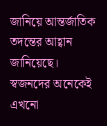জানিয়ে আন্তর্জাতিক তদন্তের আহ্বান জানিয়েছে।
স্বজনদের অনেকেই এখনো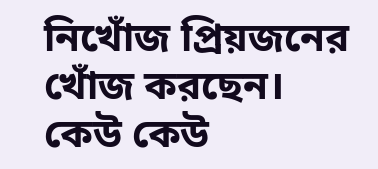নিখোঁজ প্রিয়জনের খোঁজ করছেন। কেউ কেউ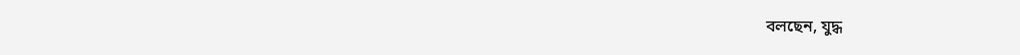বলছেন, যুদ্ধ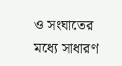ও সংঘাতের মধ্যে সাধারণ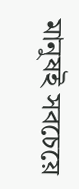মানুষই সবচেয়ে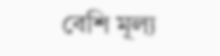বেশি মূল্য